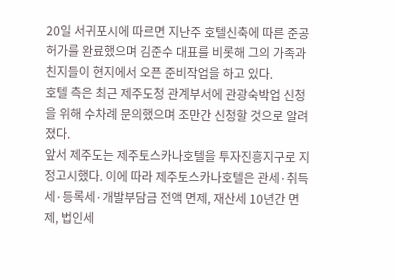20일 서귀포시에 따르면 지난주 호텔신축에 따른 준공허가를 완료했으며 김준수 대표를 비롯해 그의 가족과 친지들이 현지에서 오픈 준비작업을 하고 있다.
호텔 측은 최근 제주도청 관계부서에 관광숙박업 신청을 위해 수차례 문의했으며 조만간 신청할 것으로 알려졌다.
앞서 제주도는 제주토스카나호텔을 투자진흥지구로 지정고시했다. 이에 따라 제주토스카나호텔은 관세·취득세·등록세·개발부담금 전액 면제, 재산세 10년간 면제, 법인세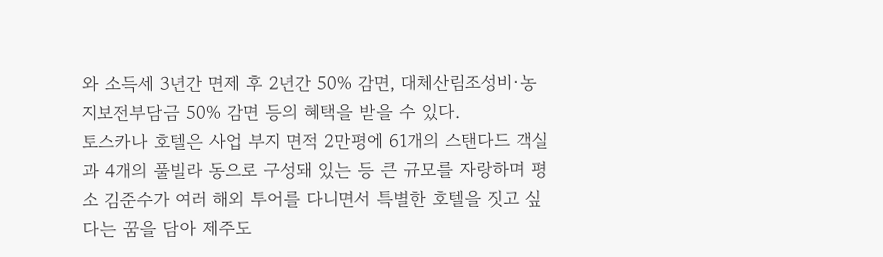와 소득세 3년간 면제 후 2년간 50% 감면, 대체산림조성비·농지보전부담금 50% 감면 등의 혜택을 받을 수 있다.
토스카나 호텔은 사업 부지 면적 2만평에 61개의 스탠다드 객실과 4개의 풀빌라 동으로 구성돼 있는 등 큰 규모를 자랑하며 평소 김준수가 여러 해외 투어를 다니면서 특별한 호텔을 짓고 싶다는 꿈을 담아 제주도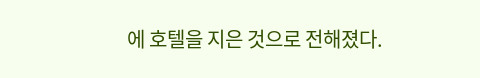에 호텔을 지은 것으로 전해졌다.